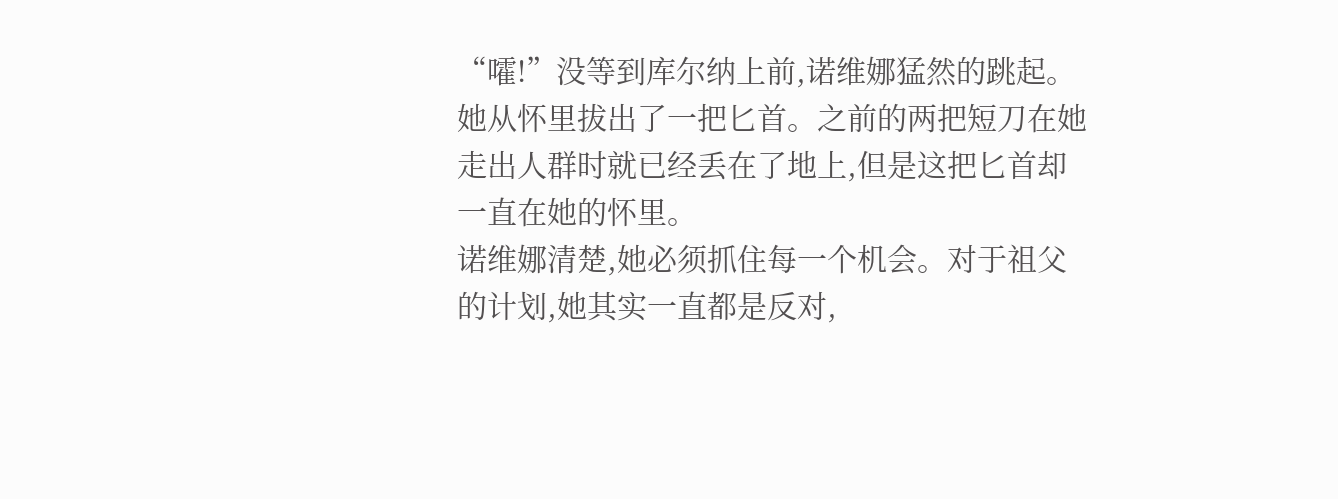“嚯!”没等到库尔纳上前,诺维娜猛然的跳起。她从怀里拔出了一把匕首。之前的两把短刀在她走出人群时就已经丢在了地上,但是这把匕首却一直在她的怀里。
诺维娜清楚,她必须抓住每一个机会。对于祖父的计划,她其实一直都是反对,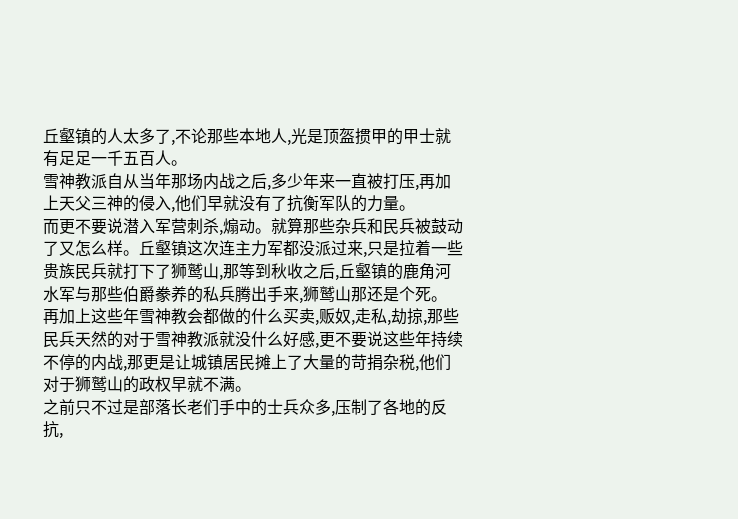丘壑镇的人太多了,不论那些本地人,光是顶盔掼甲的甲士就有足足一千五百人。
雪神教派自从当年那场内战之后,多少年来一直被打压,再加上天父三神的侵入,他们早就没有了抗衡军队的力量。
而更不要说潜入军营刺杀,煽动。就算那些杂兵和民兵被鼓动了又怎么样。丘壑镇这次连主力军都没派过来,只是拉着一些贵族民兵就打下了狮鹫山,那等到秋收之后,丘壑镇的鹿角河水军与那些伯爵豢养的私兵腾出手来,狮鹫山那还是个死。
再加上这些年雪神教会都做的什么买卖,贩奴,走私,劫掠,那些民兵天然的对于雪神教派就没什么好感,更不要说这些年持续不停的内战,那更是让城镇居民摊上了大量的苛捐杂税,他们对于狮鹫山的政权早就不满。
之前只不过是部落长老们手中的士兵众多,压制了各地的反抗,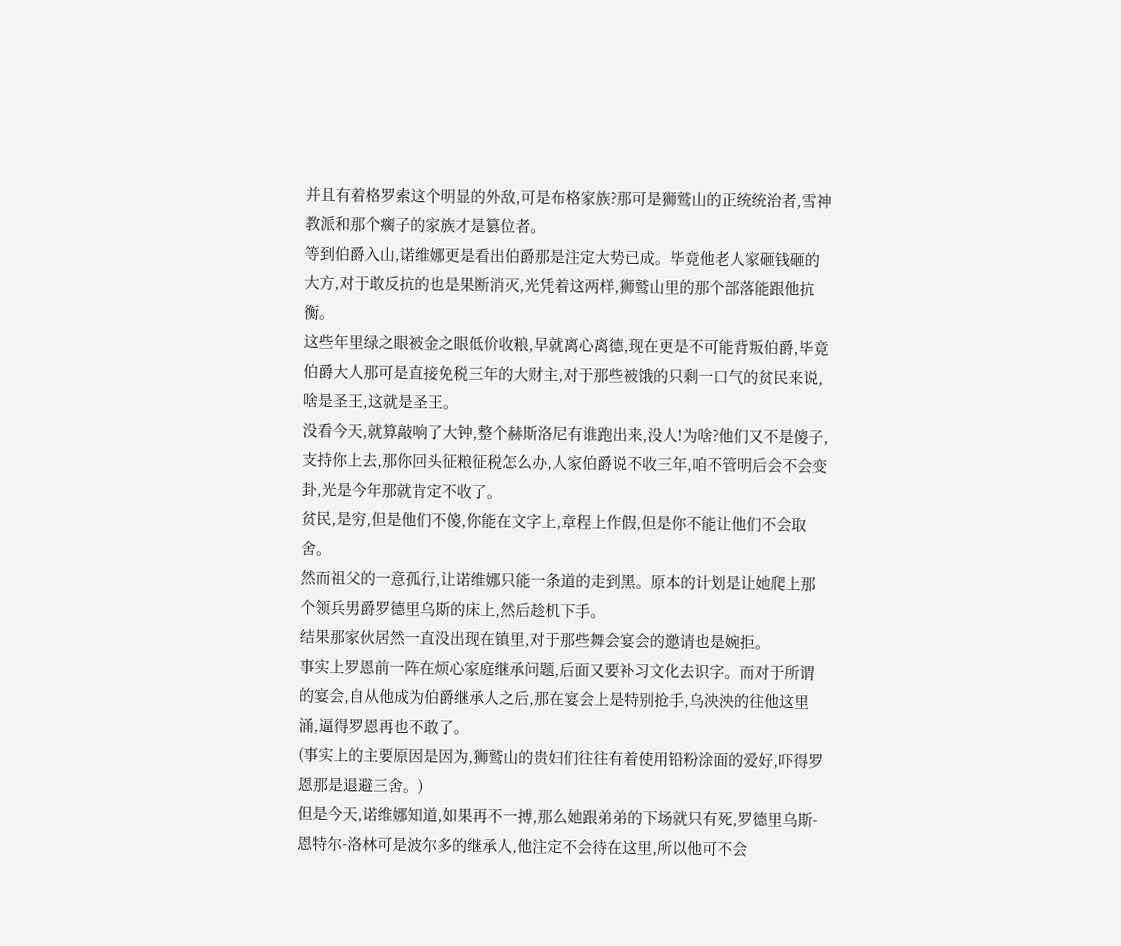并且有着格罗索这个明显的外敌,可是布格家族?那可是狮鹫山的正统统治者,雪神教派和那个瘸子的家族才是篡位者。
等到伯爵入山,诺维娜更是看出伯爵那是注定大势已成。毕竟他老人家砸钱砸的大方,对于敢反抗的也是果断消灭,光凭着这两样,狮鹫山里的那个部落能跟他抗衡。
这些年里绿之眼被金之眼低价收粮,早就离心离德,现在更是不可能背叛伯爵,毕竟伯爵大人那可是直接免税三年的大财主,对于那些被饿的只剩一口气的贫民来说,啥是圣王,这就是圣王。
没看今天,就算敲响了大钟,整个赫斯洛尼有谁跑出来,没人!为啥?他们又不是傻子,支持你上去,那你回头征粮征税怎么办,人家伯爵说不收三年,咱不管明后会不会变卦,光是今年那就肯定不收了。
贫民,是穷,但是他们不傻,你能在文字上,章程上作假,但是你不能让他们不会取舍。
然而祖父的一意孤行,让诺维娜只能一条道的走到黑。原本的计划是让她爬上那个领兵男爵罗德里乌斯的床上,然后趁机下手。
结果那家伙居然一直没出现在镇里,对于那些舞会宴会的邀请也是婉拒。
事实上罗恩前一阵在烦心家庭继承问题,后面又要补习文化去识字。而对于所谓的宴会,自从他成为伯爵继承人之后,那在宴会上是特别抢手,乌泱泱的往他这里涌,逼得罗恩再也不敢了。
(事实上的主要原因是因为,狮鹫山的贵妇们往往有着使用铅粉涂面的爱好,吓得罗恩那是退避三舍。)
但是今天,诺维娜知道,如果再不一搏,那么她跟弟弟的下场就只有死,罗德里乌斯-恩特尔-洛林可是波尔多的继承人,他注定不会待在这里,所以他可不会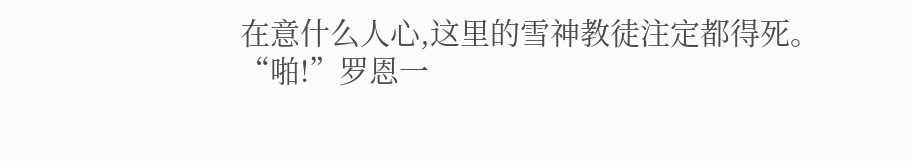在意什么人心,这里的雪神教徒注定都得死。
“啪!”罗恩一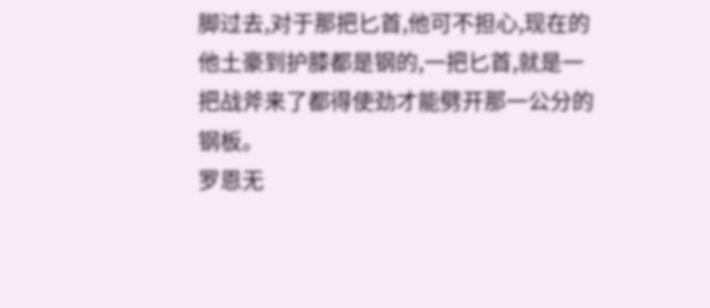脚过去,对于那把匕首,他可不担心,现在的他土豪到护膝都是钢的,一把匕首,就是一把战斧来了都得使劲才能劈开那一公分的钢板。
罗恩无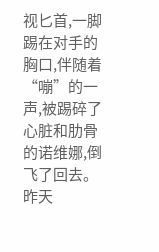视匕首,一脚踢在对手的胸口,伴随着“嘣”的一声,被踢碎了心脏和肋骨的诺维娜,倒飞了回去。
昨天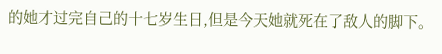的她才过完自己的十七岁生日,但是今天她就死在了敌人的脚下。